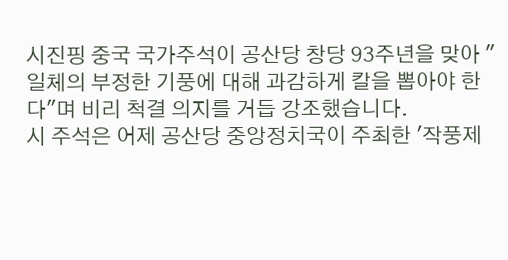시진핑 중국 국가주석이 공산당 창당 93주년을 맞아 "일체의 부정한 기풍에 대해 과감하게 칼을 뽑아야 한다"며 비리 척결 의지를 거듭 강조했습니다.
시 주석은 어제 공산당 중앙정치국이 주최한 '작풍제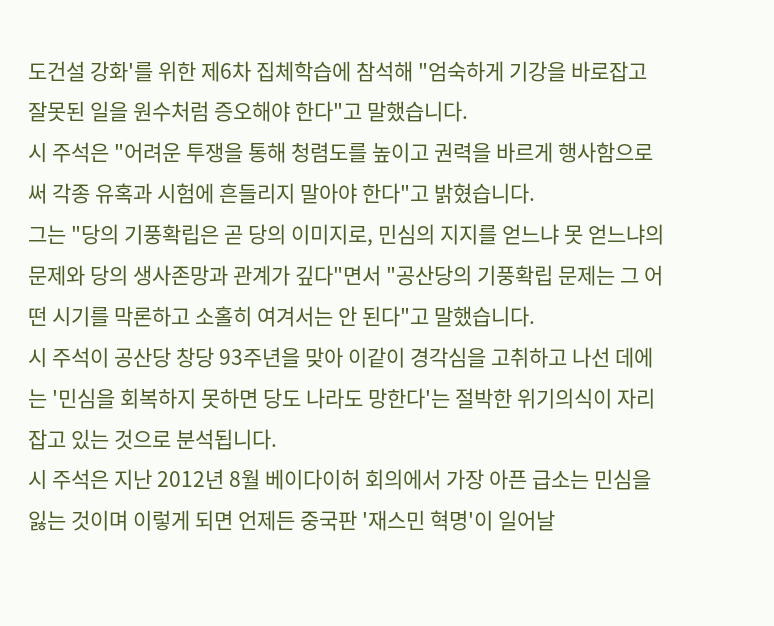도건설 강화'를 위한 제6차 집체학습에 참석해 "엄숙하게 기강을 바로잡고 잘못된 일을 원수처럼 증오해야 한다"고 말했습니다.
시 주석은 "어려운 투쟁을 통해 청렴도를 높이고 권력을 바르게 행사함으로써 각종 유혹과 시험에 흔들리지 말아야 한다"고 밝혔습니다.
그는 "당의 기풍확립은 곧 당의 이미지로, 민심의 지지를 얻느냐 못 얻느냐의 문제와 당의 생사존망과 관계가 깊다"면서 "공산당의 기풍확립 문제는 그 어떤 시기를 막론하고 소홀히 여겨서는 안 된다"고 말했습니다.
시 주석이 공산당 창당 93주년을 맞아 이같이 경각심을 고취하고 나선 데에는 '민심을 회복하지 못하면 당도 나라도 망한다'는 절박한 위기의식이 자리 잡고 있는 것으로 분석됩니다.
시 주석은 지난 2012년 8월 베이다이허 회의에서 가장 아픈 급소는 민심을 잃는 것이며 이렇게 되면 언제든 중국판 '재스민 혁명'이 일어날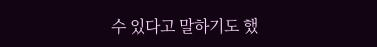수 있다고 말하기도 했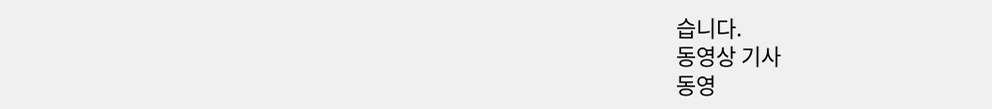습니다.
동영상 기사
동영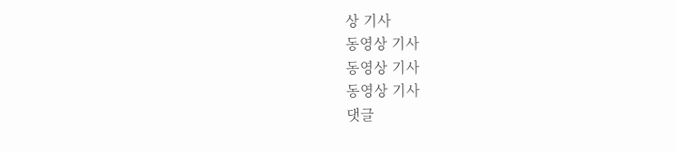상 기사
동영상 기사
동영상 기사
동영상 기사
댓글